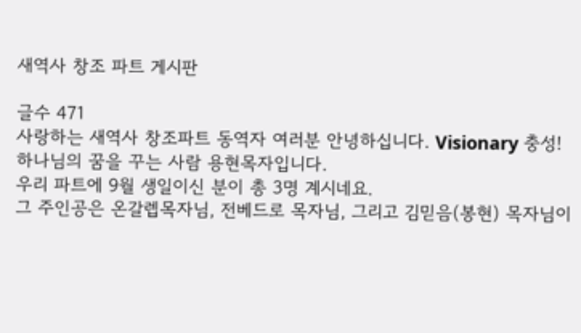새역사 창조 파트 게시판

글수 471
사랑하는 새역사 창조파트 동역자 여러분 안녕하십니다. Visionary 충성! 하나님의 꿈을 꾸는 사람 용현목자입니다.
우리 파트에 9월 생일이신 분이 총 3명 계시네요.
그 주인공은 온갈렙목자님, 전베드로 목자님, 그리고 김믿음(봉현) 목자님이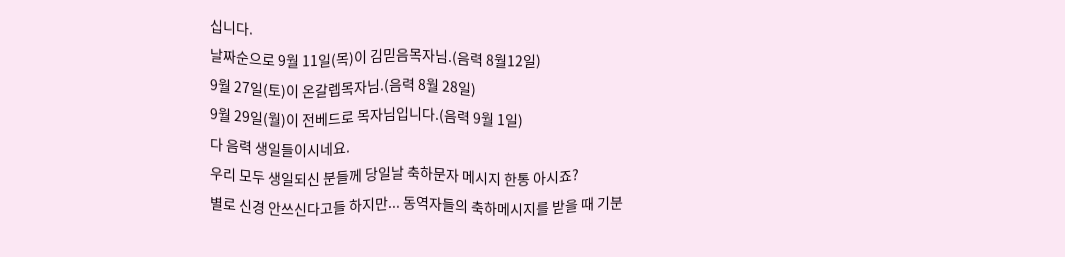십니다.
날짜순으로 9월 11일(목)이 김믿음목자님.(음력 8월12일)
9월 27일(토)이 온갈렙목자님.(음력 8월 28일)
9월 29일(월)이 전베드로 목자님입니다.(음력 9월 1일)
다 음력 생일들이시네요.
우리 모두 생일되신 분들께 당일날 축하문자 메시지 한통 아시죠?
별로 신경 안쓰신다고들 하지만... 동역자들의 축하메시지를 받을 때 기분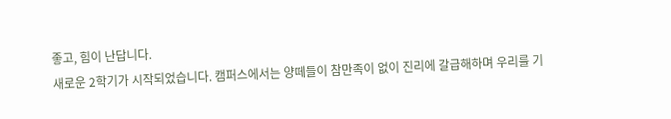좋고, 힘이 난답니다.
새로운 2학기가 시작되었습니다. 캠퍼스에서는 양떼들이 참만족이 없이 진리에 갈급해하며 우리를 기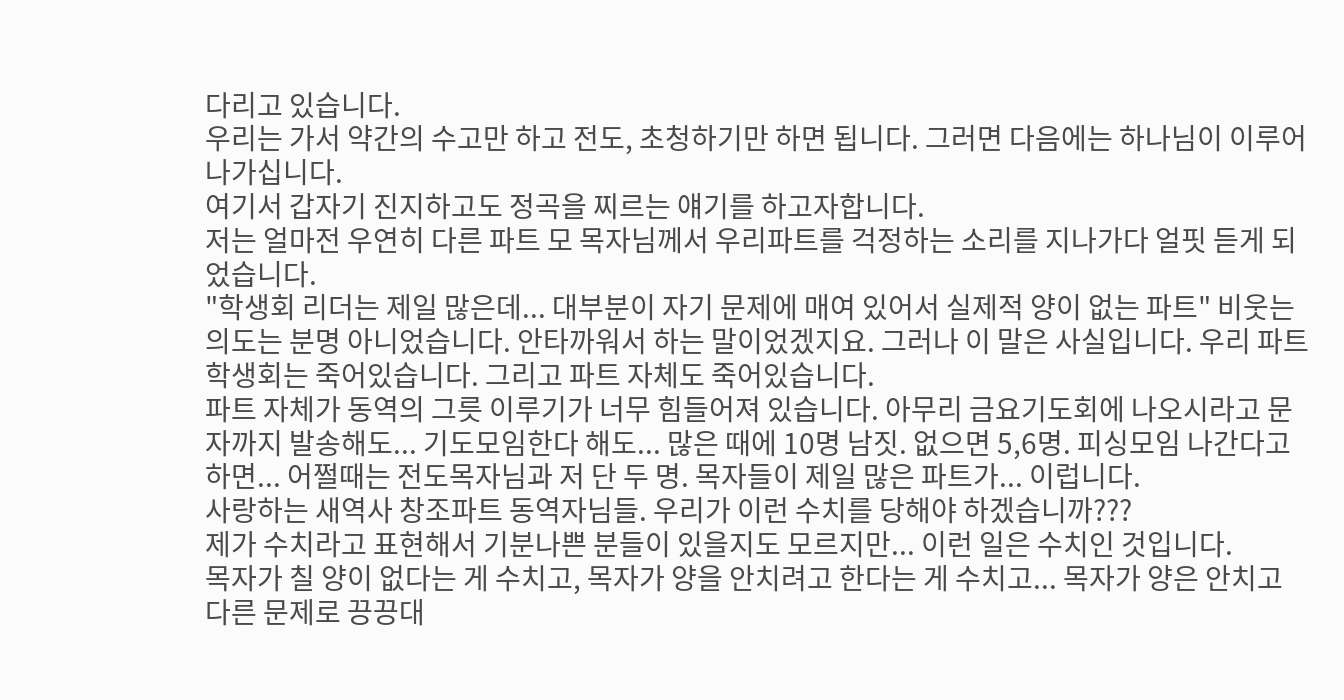다리고 있습니다.
우리는 가서 약간의 수고만 하고 전도, 초청하기만 하면 됩니다. 그러면 다음에는 하나님이 이루어 나가십니다.
여기서 갑자기 진지하고도 정곡을 찌르는 얘기를 하고자합니다.
저는 얼마전 우연히 다른 파트 모 목자님께서 우리파트를 걱정하는 소리를 지나가다 얼핏 듣게 되었습니다.
"학생회 리더는 제일 많은데... 대부분이 자기 문제에 매여 있어서 실제적 양이 없는 파트" 비웃는 의도는 분명 아니었습니다. 안타까워서 하는 말이었겠지요. 그러나 이 말은 사실입니다. 우리 파트학생회는 죽어있습니다. 그리고 파트 자체도 죽어있습니다.
파트 자체가 동역의 그릇 이루기가 너무 힘들어져 있습니다. 아무리 금요기도회에 나오시라고 문자까지 발송해도... 기도모임한다 해도... 많은 때에 10명 남짓. 없으면 5,6명. 피싱모임 나간다고 하면... 어쩔때는 전도목자님과 저 단 두 명. 목자들이 제일 많은 파트가... 이럽니다.
사랑하는 새역사 창조파트 동역자님들. 우리가 이런 수치를 당해야 하겠습니까???
제가 수치라고 표현해서 기분나쁜 분들이 있을지도 모르지만... 이런 일은 수치인 것입니다.
목자가 칠 양이 없다는 게 수치고, 목자가 양을 안치려고 한다는 게 수치고... 목자가 양은 안치고 다른 문제로 끙끙대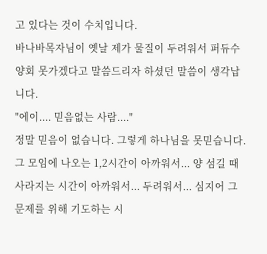고 있다는 것이 수치입니다.
바나바목자님이 옛날 제가 물질이 두려워서 퍼듀수양회 못가겠다고 말씀드리자 하셨던 말씀이 생각납니다.
"에이.... 믿음없는 사람...."
정말 믿음이 없습니다. 그렇게 하나님을 못믿습니다. 그 모임에 나오는 1,2시간이 아까워서... 양 섬길 때 사라지는 시간이 아까워서... 두려워서... 심지어 그 문제를 위해 기도하는 시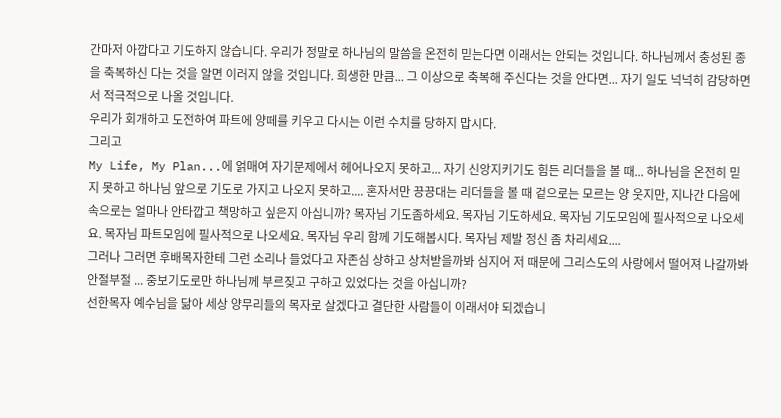간마저 아깝다고 기도하지 않습니다. 우리가 정말로 하나님의 말씀을 온전히 믿는다면 이래서는 안되는 것입니다. 하나님께서 충성된 종을 축복하신 다는 것을 알면 이러지 않을 것입니다. 희생한 만큼... 그 이상으로 축복해 주신다는 것을 안다면... 자기 일도 넉넉히 감당하면서 적극적으로 나올 것입니다.
우리가 회개하고 도전하여 파트에 양떼를 키우고 다시는 이런 수치를 당하지 맙시다.
그리고
My Life, My Plan...에 얽매여 자기문제에서 헤어나오지 못하고... 자기 신앙지키기도 힘든 리더들을 볼 때... 하나님을 온전히 믿지 못하고 하나님 앞으로 기도로 가지고 나오지 못하고.... 혼자서만 끙끙대는 리더들을 볼 때 겉으로는 모르는 양 웃지만, 지나간 다음에 속으로는 얼마나 안타깝고 책망하고 싶은지 아십니까? 목자님 기도좀하세요. 목자님 기도하세요. 목자님 기도모임에 필사적으로 나오세요. 목자님 파트모임에 필사적으로 나오세요. 목자님 우리 함께 기도해봅시다. 목자님 제발 정신 좀 차리세요....
그러나 그러면 후배목자한테 그런 소리나 들었다고 자존심 상하고 상처받을까봐 심지어 저 때문에 그리스도의 사랑에서 떨어져 나갈까봐 안절부절 ... 중보기도로만 하나님께 부르짖고 구하고 있었다는 것을 아십니까?
선한목자 예수님을 닮아 세상 양무리들의 목자로 살겠다고 결단한 사람들이 이래서야 되겠습니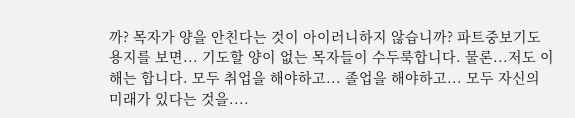까? 목자가 양을 안친다는 것이 아이러니하지 않습니까? 파트중보기도 용지를 보면... 기도할 양이 없는 목자들이 수두룩합니다. 물론...저도 이해는 합니다. 모두 취업을 해야하고... 졸업을 해야하고... 모두 자신의 미래가 있다는 것을....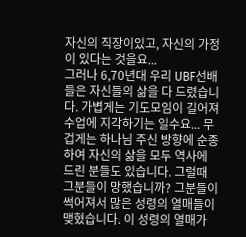자신의 직장이있고, 자신의 가정이 있다는 것을요...
그러나 6,70년대 우리 UBF선배들은 자신들의 삶을 다 드렸습니다. 가볍게는 기도모임이 길어져 수업에 지각하기는 일수요... 무겁게는 하나님 주신 방향에 순종하여 자신의 삶을 모두 역사에 드린 분들도 있습니다. 그럴때 그분들이 망했습니까? 그분들이 썩어져서 많은 성령의 열매들이 맺혔습니다. 이 성령의 열매가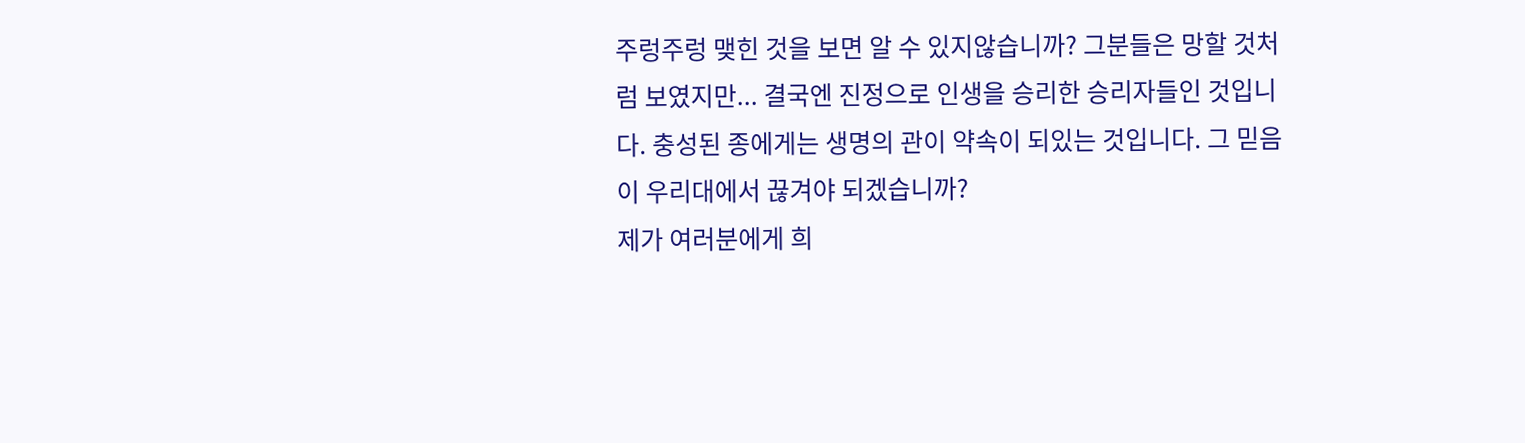주렁주렁 맺힌 것을 보면 알 수 있지않습니까? 그분들은 망할 것처럼 보였지만... 결국엔 진정으로 인생을 승리한 승리자들인 것입니다. 충성된 종에게는 생명의 관이 약속이 되있는 것입니다. 그 믿음이 우리대에서 끊겨야 되겠습니까?
제가 여러분에게 희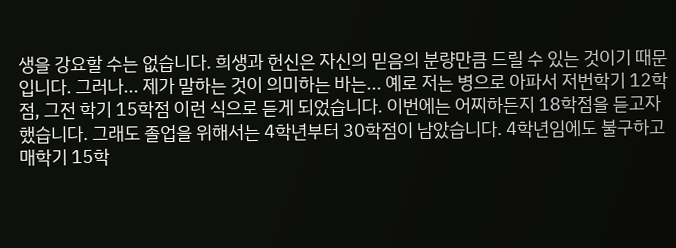생을 강요할 수는 없습니다. 희생과 헌신은 자신의 믿음의 분량만큼 드릴 수 있는 것이기 때문입니다. 그러나... 제가 말하는 것이 의미하는 바는... 예로 저는 병으로 아파서 저번학기 12학점, 그전 학기 15학점 이런 식으로 듣게 되었습니다. 이번에는 어찌하든지 18학점을 듣고자 했습니다. 그래도 졸업을 위해서는 4학년부터 30학점이 남았습니다. 4학년임에도 불구하고 매학기 15학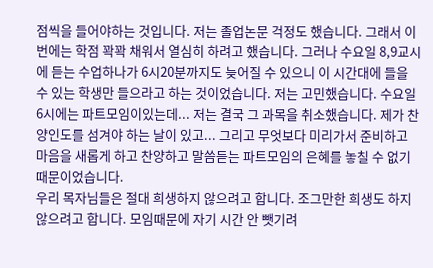점씩을 들어야하는 것입니다. 저는 졸업논문 걱정도 했습니다. 그래서 이번에는 학점 꽉꽉 채워서 열심히 하려고 했습니다. 그러나 수요일 8,9교시에 듣는 수업하나가 6시20분까지도 늦어질 수 있으니 이 시간대에 들을 수 있는 학생만 들으라고 하는 것이었습니다. 저는 고민했습니다. 수요일 6시에는 파트모임이있는데... 저는 결국 그 과목을 취소했습니다. 제가 찬양인도를 섬겨야 하는 날이 있고... 그리고 무엇보다 미리가서 준비하고 마음을 새롭게 하고 찬양하고 말씀듣는 파트모임의 은혜를 놓칠 수 없기 때문이었습니다.
우리 목자님들은 절대 희생하지 않으려고 합니다. 조그만한 희생도 하지 않으려고 합니다. 모임때문에 자기 시간 안 뺏기려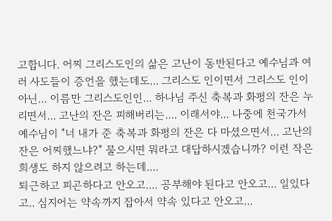고합니다. 어찌 그리스도인의 삶은 고난이 동반된다고 예수님과 여러 사도들이 증언을 했는데도... 그리스도 인이면서 그리스도 인이 아닌... 이름만 그리스도인인... 하나님 주신 축복과 화평의 잔은 누리면서... 고난의 잔은 피해버리는.... 이래서야... 나중에 천국가서 예수님이 "너 내가 준 축복과 화평의 잔은 다 마셨으면서... 고난의 잔은 어찌했느냐?" 물으시면 뭐라고 대답하시겠습니까? 이런 작은 희생도 하지 않으려고 하는데....
퇴근하고 피곤하다고 안오고.... 공부해야 된다고 안오고... 일있다고.. 심지어는 약속까지 잡아서 약속 있다고 안오고...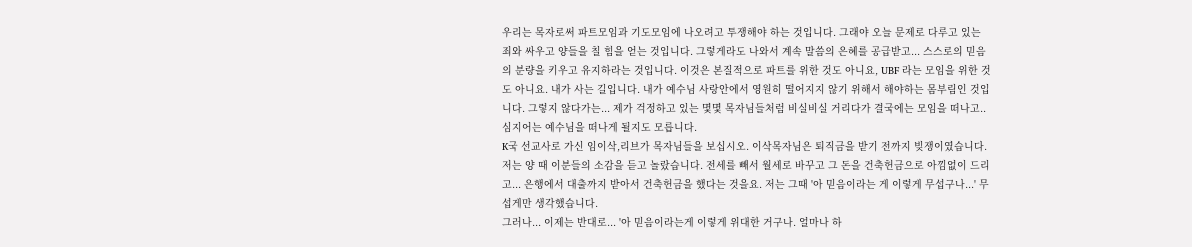우리는 목자로써 파트모임과 기도모임에 나오려고 투쟁해야 하는 것입니다. 그래야 오늘 문제로 다루고 있는 죄와 싸우고 양들을 칠 힘을 얻는 것입니다. 그렇게라도 나와서 계속 말씀의 은혜를 공급받고... 스스로의 믿음의 분량을 키우고 유지하라는 것입니다. 이것은 본질적으로 파트를 위한 것도 아니요, UBF 라는 모임을 위한 것도 아니요. 내가 사는 길입니다. 내가 예수님 사랑안에서 영원히 떨어지지 않기 위해서 해야하는 몸부림인 것입니다. 그렇지 않다가는... 제가 걱정하고 있는 몇몇 목자님들처럼 비실비실 거리다가 결국에는 모임을 떠나고.. 심지어는 예수님을 떠나게 될지도 모릅니다.
K국 선교사로 가신 임이삭,리브가 목자님들을 보십시오. 이삭목자님은 퇴직금을 받기 전까지 빚쟁이였습니다. 저는 양 때 이분들의 소감을 듣고 놀랐습니다. 전세를 빼서 월세로 바꾸고 그 돈을 건축헌금으로 아낌없이 드리고... 은행에서 대출까지 받아서 건축헌금을 했다는 것을요. 저는 그때 '아 믿음이라는 게 이렇게 무섭구나...' 무섭게만 생각했습니다.
그러나... 이제는 반대로... '아 믿음이라는게 이렇게 위대한 거구나. 얼마나 하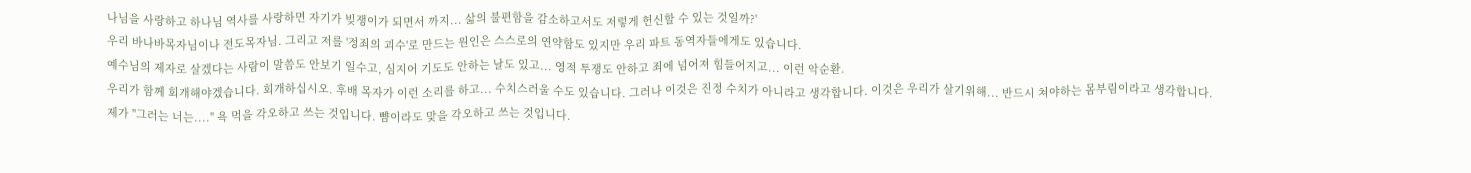나님을 사랑하고 하나님 역사를 사랑하면 자기가 빚쟁이가 되면서 까지... 삶의 불편함을 감소하고서도 저렇게 헌신할 수 있는 것일까?'
우리 바나바목자님이나 전도목자님. 그리고 저를 '정죄의 괴수'로 만드는 원인은 스스로의 연약함도 있지만 우리 파트 동역자들에게도 있습니다.
예수님의 제자로 살겠다는 사람이 말씀도 안보기 일수고, 심지어 기도도 안하는 날도 있고... 영적 투쟁도 안하고 죄에 넘어져 힘들어지고... 이런 악순환.
우리가 함께 회개해야겠습니다. 회개하십시오. 후배 목자가 이런 소리를 하고... 수치스러울 수도 있습니다. 그러나 이것은 진정 수치가 아니라고 생각합니다. 이것은 우리가 살기위해... 반드시 쳐야하는 몸부림이라고 생각합니다.
제가 "그러는 너는...." 욕 먹을 각오하고 쓰는 것입니다. 뺨이라도 맞을 각오하고 쓰는 것입니다.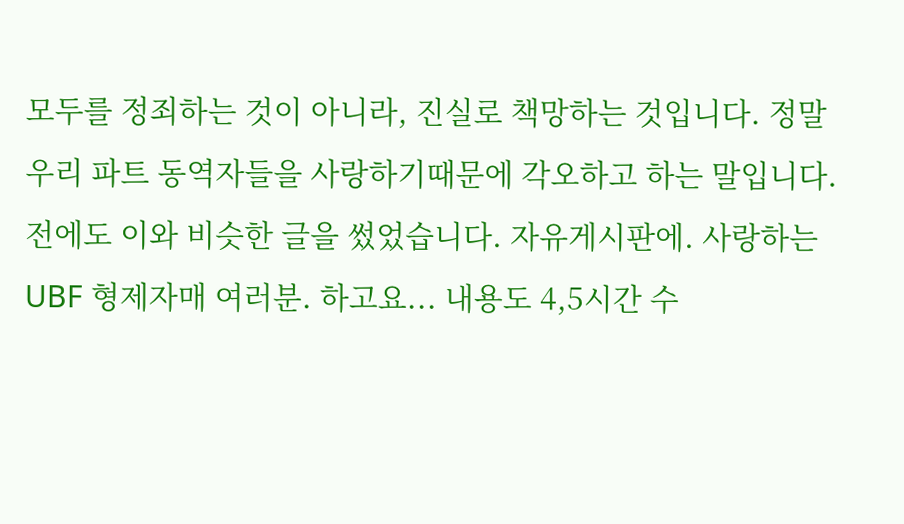모두를 정죄하는 것이 아니라, 진실로 책망하는 것입니다. 정말 우리 파트 동역자들을 사랑하기때문에 각오하고 하는 말입니다.
전에도 이와 비슷한 글을 썼었습니다. 자유게시판에. 사랑하는 UBF 형제자매 여러분. 하고요... 내용도 4,5시간 수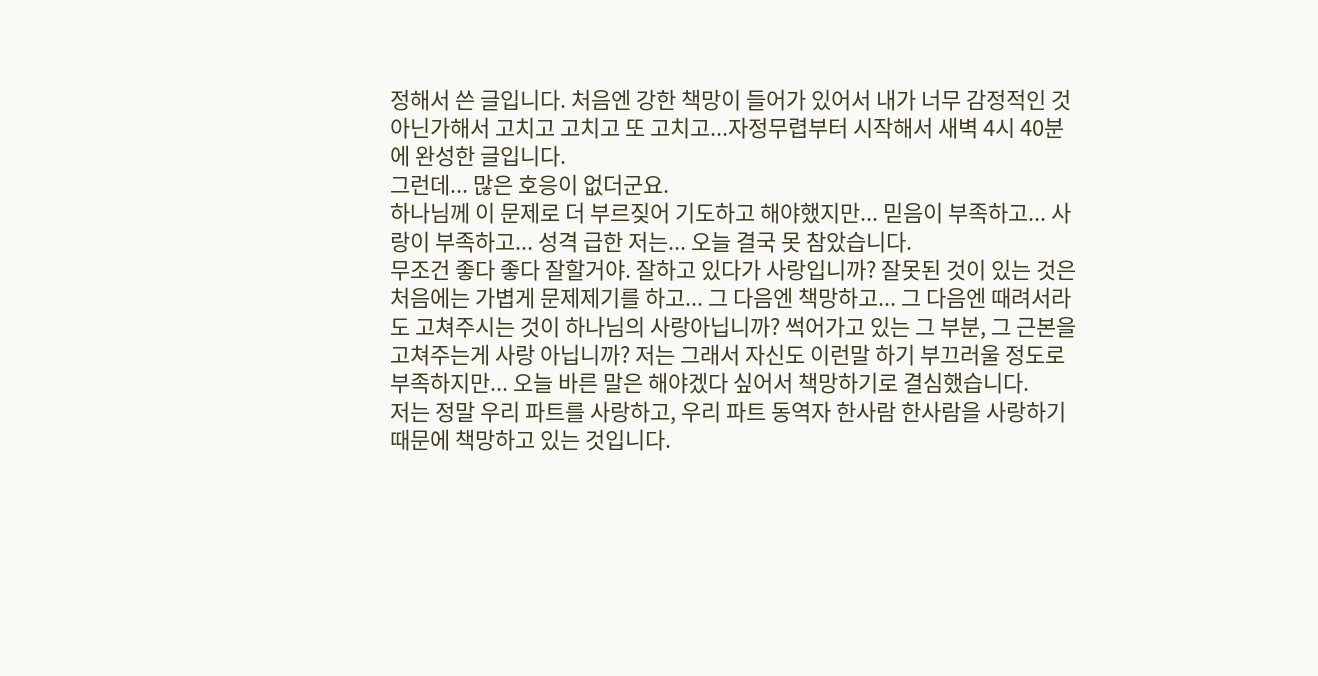정해서 쓴 글입니다. 처음엔 강한 책망이 들어가 있어서 내가 너무 감정적인 것아닌가해서 고치고 고치고 또 고치고...자정무렵부터 시작해서 새벽 4시 40분에 완성한 글입니다.
그런데... 많은 호응이 없더군요.
하나님께 이 문제로 더 부르짖어 기도하고 해야했지만... 믿음이 부족하고... 사랑이 부족하고... 성격 급한 저는... 오늘 결국 못 참았습니다.
무조건 좋다 좋다 잘할거야. 잘하고 있다가 사랑입니까? 잘못된 것이 있는 것은 처음에는 가볍게 문제제기를 하고... 그 다음엔 책망하고... 그 다음엔 때려서라도 고쳐주시는 것이 하나님의 사랑아닙니까? 썩어가고 있는 그 부분, 그 근본을 고쳐주는게 사랑 아닙니까? 저는 그래서 자신도 이런말 하기 부끄러울 정도로 부족하지만... 오늘 바른 말은 해야겠다 싶어서 책망하기로 결심했습니다.
저는 정말 우리 파트를 사랑하고, 우리 파트 동역자 한사람 한사람을 사랑하기 때문에 책망하고 있는 것입니다.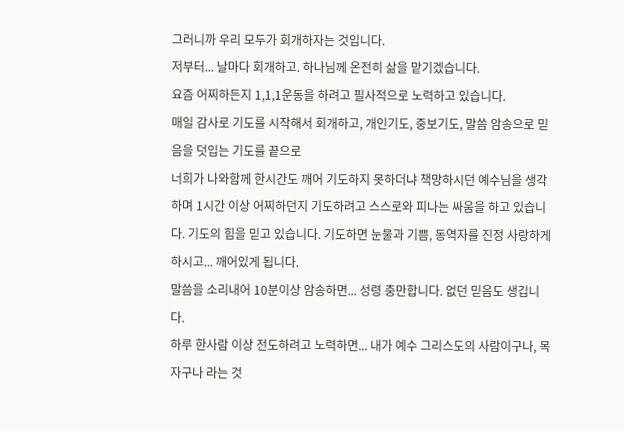그러니까 우리 모두가 회개하자는 것입니다.
저부터... 날마다 회개하고. 하나님께 온전히 삶을 맡기겠습니다.
요즘 어찌하든지 1,1,1운동을 하려고 필사적으로 노력하고 있습니다.
매일 감사로 기도를 시작해서 회개하고, 개인기도, 중보기도, 말씀 암송으로 믿음을 덧입는 기도를 끝으로
너희가 나와함께 한시간도 깨어 기도하지 못하더냐 책망하시던 예수님을 생각하며 1시간 이상 어찌하던지 기도하려고 스스로와 피나는 싸움을 하고 있습니다. 기도의 힘을 믿고 있습니다. 기도하면 눈물과 기쁨, 동역자를 진정 사랑하게 하시고... 깨어있게 됩니다.
말씀을 소리내어 10분이상 암송하면... 성령 충만합니다. 없던 믿음도 생깁니다.
하루 한사람 이상 전도하려고 노력하면... 내가 예수 그리스도의 사람이구나, 목자구나 라는 것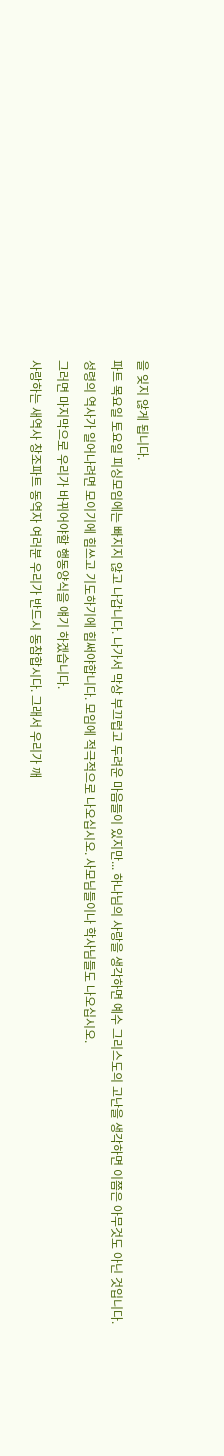을 잊지 않게 됩니다.
파트 목요일 토요일 피싱모임에는 빠지지 않고 나갑니다. 나가서 막상 부끄럽고 두려운 마음들이 있지만... 하나님의 사랑을 생각하면 예수 그리스도의 고난을 생각하면 이쯤은 아무것도 아닌 것입니다.
성령의 역사가 일어나려면 모이기에 힘쓰고 기도하기에 힘써야합니다. 모임에 적극적으로 나오십시오. 사모님들이나 학사님들도 나오십시오.
그러면 마지막으로 우리가 바뀌어야할 행동양식을 얘기 하겠습니다.
사랑하는 새역사 창조파트 동역자 여러분 우리가 반드시 동참합시다. 그래서 우리가 깨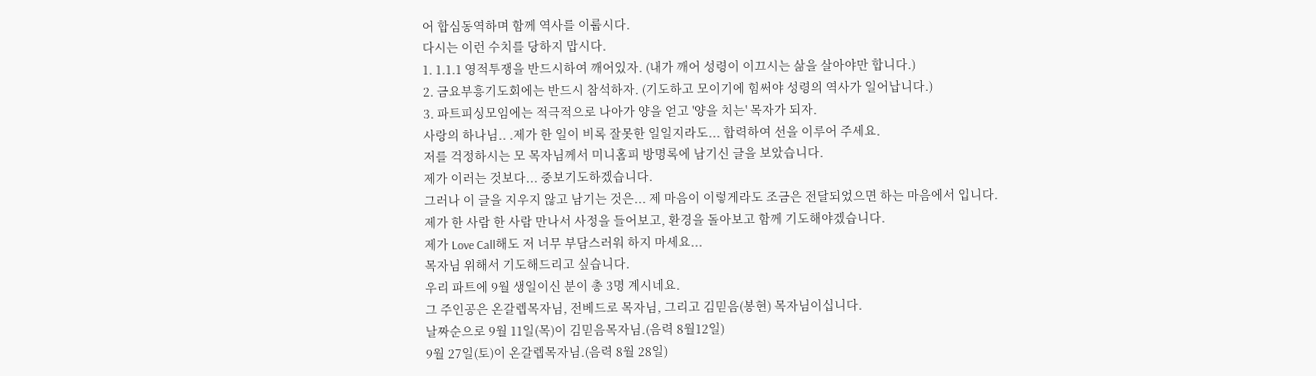어 합심동역하며 함께 역사를 이룹시다.
다시는 이런 수치를 당하지 맙시다.
1. 1.1.1 영적투쟁을 반드시하여 깨어있자. (내가 깨어 성령이 이끄시는 삶을 살아야만 합니다.)
2. 금요부흥기도회에는 반드시 참석하자. (기도하고 모이기에 힘써야 성령의 역사가 일어납니다.)
3. 파트피싱모임에는 적극적으로 나아가 양을 얻고 '양을 치는' 목자가 되자.
사랑의 하나님.. .제가 한 일이 비록 잘못한 일일지라도... 합력하여 선을 이루어 주세요.
저를 걱정하시는 모 목자님께서 미니홈피 방명록에 남기신 글을 보았습니다.
제가 이러는 것보다... 중보기도하겠습니다.
그러나 이 글을 지우지 않고 남기는 것은... 제 마음이 이렇게라도 조금은 전달되었으면 하는 마음에서 입니다.
제가 한 사람 한 사람 만나서 사정을 들어보고, 환경을 돌아보고 함께 기도해야겠습니다.
제가 Love Call해도 저 너무 부담스러워 하지 마세요...
목자님 위해서 기도해드리고 싶습니다.
우리 파트에 9월 생일이신 분이 총 3명 계시네요.
그 주인공은 온갈렙목자님, 전베드로 목자님, 그리고 김믿음(봉현) 목자님이십니다.
날짜순으로 9월 11일(목)이 김믿음목자님.(음력 8월12일)
9월 27일(토)이 온갈렙목자님.(음력 8월 28일)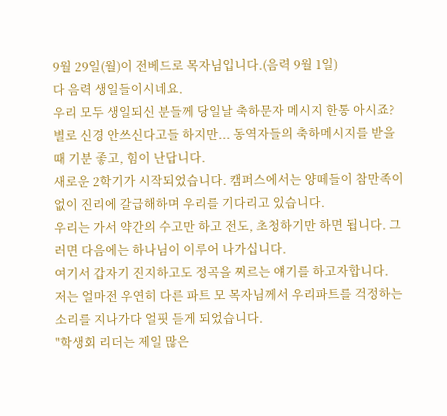9월 29일(월)이 전베드로 목자님입니다.(음력 9월 1일)
다 음력 생일들이시네요.
우리 모두 생일되신 분들께 당일날 축하문자 메시지 한통 아시죠?
별로 신경 안쓰신다고들 하지만... 동역자들의 축하메시지를 받을 때 기분 좋고, 힘이 난답니다.
새로운 2학기가 시작되었습니다. 캠퍼스에서는 양떼들이 참만족이 없이 진리에 갈급해하며 우리를 기다리고 있습니다.
우리는 가서 약간의 수고만 하고 전도, 초청하기만 하면 됩니다. 그러면 다음에는 하나님이 이루어 나가십니다.
여기서 갑자기 진지하고도 정곡을 찌르는 얘기를 하고자합니다.
저는 얼마전 우연히 다른 파트 모 목자님께서 우리파트를 걱정하는 소리를 지나가다 얼핏 듣게 되었습니다.
"학생회 리더는 제일 많은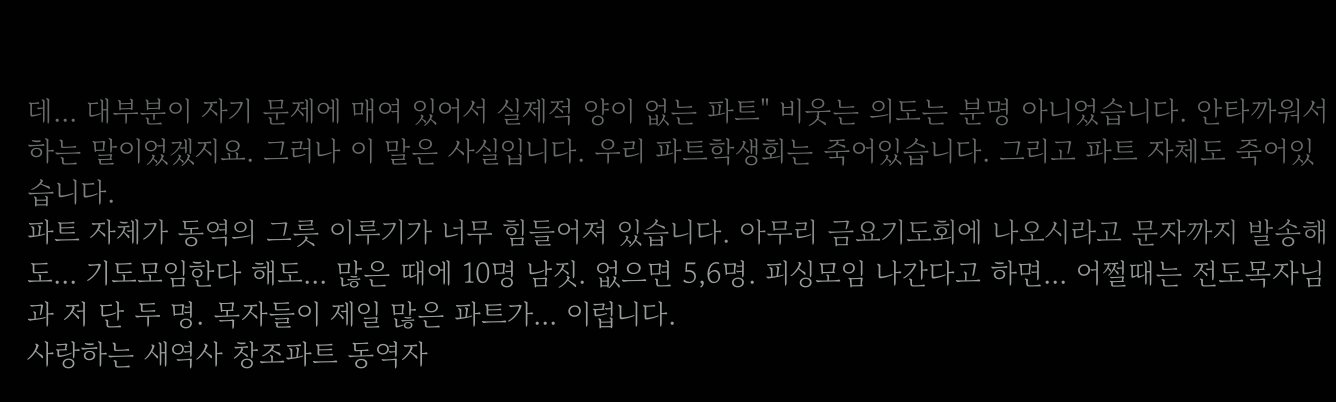데... 대부분이 자기 문제에 매여 있어서 실제적 양이 없는 파트" 비웃는 의도는 분명 아니었습니다. 안타까워서 하는 말이었겠지요. 그러나 이 말은 사실입니다. 우리 파트학생회는 죽어있습니다. 그리고 파트 자체도 죽어있습니다.
파트 자체가 동역의 그릇 이루기가 너무 힘들어져 있습니다. 아무리 금요기도회에 나오시라고 문자까지 발송해도... 기도모임한다 해도... 많은 때에 10명 남짓. 없으면 5,6명. 피싱모임 나간다고 하면... 어쩔때는 전도목자님과 저 단 두 명. 목자들이 제일 많은 파트가... 이럽니다.
사랑하는 새역사 창조파트 동역자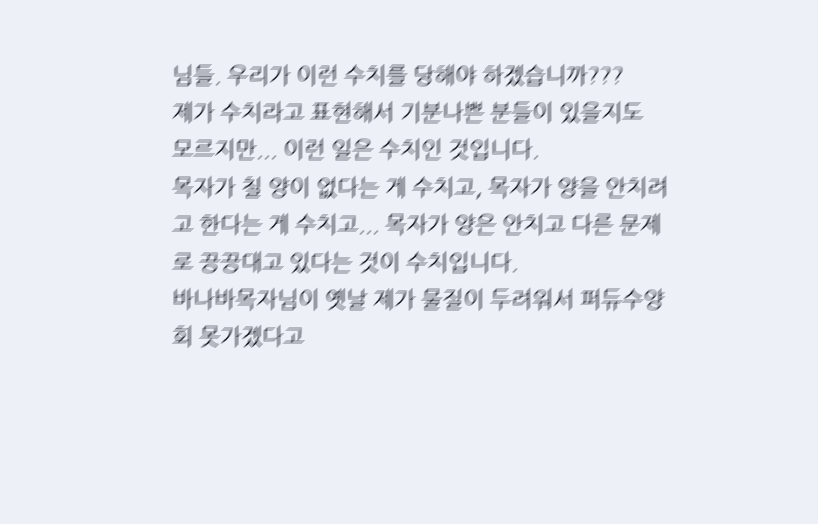님들. 우리가 이런 수치를 당해야 하겠습니까???
제가 수치라고 표현해서 기분나쁜 분들이 있을지도 모르지만... 이런 일은 수치인 것입니다.
목자가 칠 양이 없다는 게 수치고, 목자가 양을 안치려고 한다는 게 수치고... 목자가 양은 안치고 다른 문제로 끙끙대고 있다는 것이 수치입니다.
바나바목자님이 옛날 제가 물질이 두려워서 퍼듀수양회 못가겠다고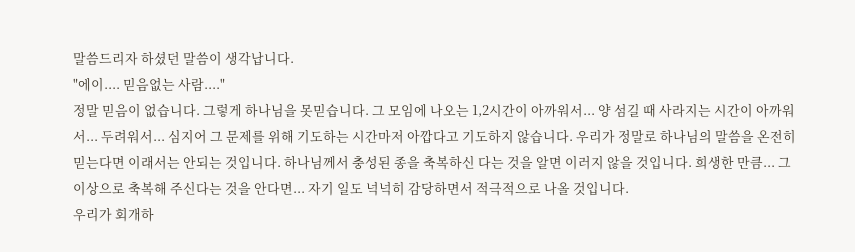말씀드리자 하셨던 말씀이 생각납니다.
"에이.... 믿음없는 사람...."
정말 믿음이 없습니다. 그렇게 하나님을 못믿습니다. 그 모임에 나오는 1,2시간이 아까워서... 양 섬길 때 사라지는 시간이 아까워서... 두려워서... 심지어 그 문제를 위해 기도하는 시간마저 아깝다고 기도하지 않습니다. 우리가 정말로 하나님의 말씀을 온전히 믿는다면 이래서는 안되는 것입니다. 하나님께서 충성된 종을 축복하신 다는 것을 알면 이러지 않을 것입니다. 희생한 만큼... 그 이상으로 축복해 주신다는 것을 안다면... 자기 일도 넉넉히 감당하면서 적극적으로 나올 것입니다.
우리가 회개하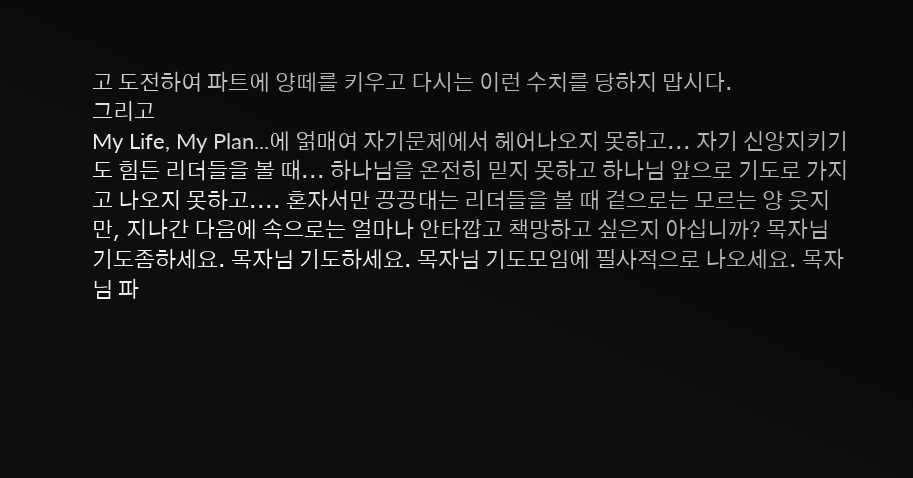고 도전하여 파트에 양떼를 키우고 다시는 이런 수치를 당하지 맙시다.
그리고
My Life, My Plan...에 얽매여 자기문제에서 헤어나오지 못하고... 자기 신앙지키기도 힘든 리더들을 볼 때... 하나님을 온전히 믿지 못하고 하나님 앞으로 기도로 가지고 나오지 못하고.... 혼자서만 끙끙대는 리더들을 볼 때 겉으로는 모르는 양 웃지만, 지나간 다음에 속으로는 얼마나 안타깝고 책망하고 싶은지 아십니까? 목자님 기도좀하세요. 목자님 기도하세요. 목자님 기도모임에 필사적으로 나오세요. 목자님 파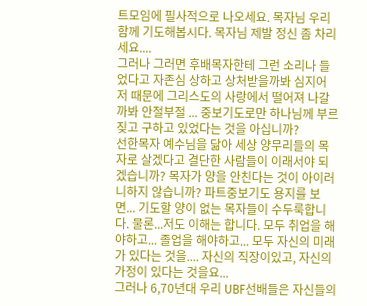트모임에 필사적으로 나오세요. 목자님 우리 함께 기도해봅시다. 목자님 제발 정신 좀 차리세요....
그러나 그러면 후배목자한테 그런 소리나 들었다고 자존심 상하고 상처받을까봐 심지어 저 때문에 그리스도의 사랑에서 떨어져 나갈까봐 안절부절 ... 중보기도로만 하나님께 부르짖고 구하고 있었다는 것을 아십니까?
선한목자 예수님을 닮아 세상 양무리들의 목자로 살겠다고 결단한 사람들이 이래서야 되겠습니까? 목자가 양을 안친다는 것이 아이러니하지 않습니까? 파트중보기도 용지를 보면... 기도할 양이 없는 목자들이 수두룩합니다. 물론...저도 이해는 합니다. 모두 취업을 해야하고... 졸업을 해야하고... 모두 자신의 미래가 있다는 것을.... 자신의 직장이있고, 자신의 가정이 있다는 것을요...
그러나 6,70년대 우리 UBF선배들은 자신들의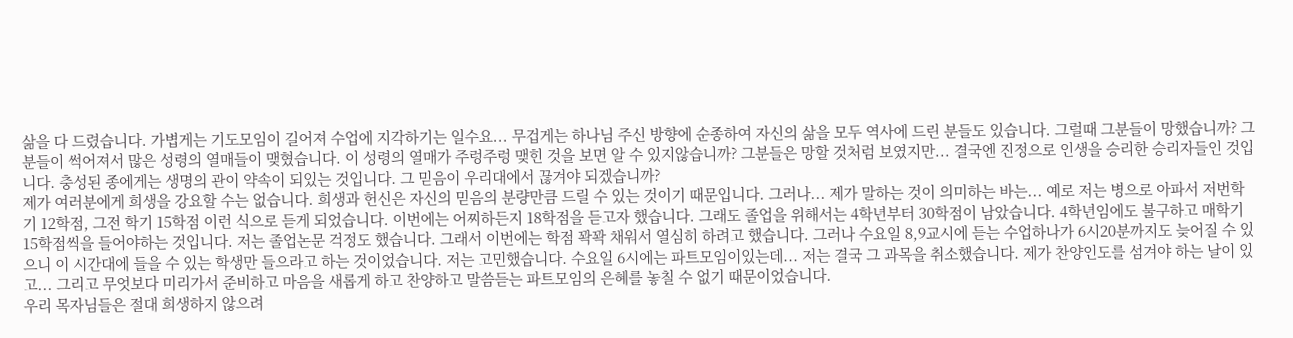삶을 다 드렸습니다. 가볍게는 기도모임이 길어져 수업에 지각하기는 일수요... 무겁게는 하나님 주신 방향에 순종하여 자신의 삶을 모두 역사에 드린 분들도 있습니다. 그럴때 그분들이 망했습니까? 그분들이 썩어져서 많은 성령의 열매들이 맺혔습니다. 이 성령의 열매가 주렁주렁 맺힌 것을 보면 알 수 있지않습니까? 그분들은 망할 것처럼 보였지만... 결국엔 진정으로 인생을 승리한 승리자들인 것입니다. 충성된 종에게는 생명의 관이 약속이 되있는 것입니다. 그 믿음이 우리대에서 끊겨야 되겠습니까?
제가 여러분에게 희생을 강요할 수는 없습니다. 희생과 헌신은 자신의 믿음의 분량만큼 드릴 수 있는 것이기 때문입니다. 그러나... 제가 말하는 것이 의미하는 바는... 예로 저는 병으로 아파서 저번학기 12학점, 그전 학기 15학점 이런 식으로 듣게 되었습니다. 이번에는 어찌하든지 18학점을 듣고자 했습니다. 그래도 졸업을 위해서는 4학년부터 30학점이 남았습니다. 4학년임에도 불구하고 매학기 15학점씩을 들어야하는 것입니다. 저는 졸업논문 걱정도 했습니다. 그래서 이번에는 학점 꽉꽉 채워서 열심히 하려고 했습니다. 그러나 수요일 8,9교시에 듣는 수업하나가 6시20분까지도 늦어질 수 있으니 이 시간대에 들을 수 있는 학생만 들으라고 하는 것이었습니다. 저는 고민했습니다. 수요일 6시에는 파트모임이있는데... 저는 결국 그 과목을 취소했습니다. 제가 찬양인도를 섬겨야 하는 날이 있고... 그리고 무엇보다 미리가서 준비하고 마음을 새롭게 하고 찬양하고 말씀듣는 파트모임의 은혜를 놓칠 수 없기 때문이었습니다.
우리 목자님들은 절대 희생하지 않으려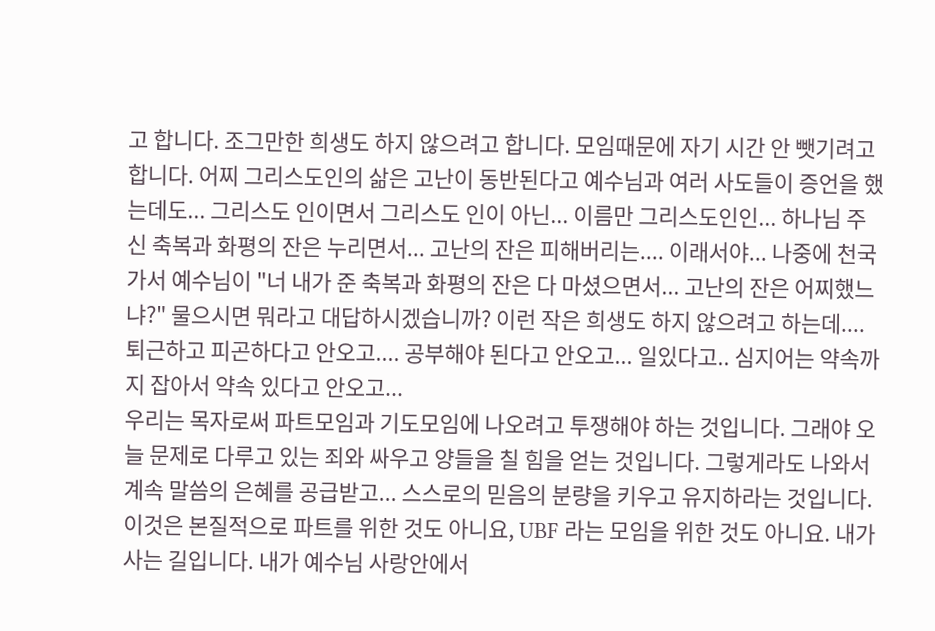고 합니다. 조그만한 희생도 하지 않으려고 합니다. 모임때문에 자기 시간 안 뺏기려고합니다. 어찌 그리스도인의 삶은 고난이 동반된다고 예수님과 여러 사도들이 증언을 했는데도... 그리스도 인이면서 그리스도 인이 아닌... 이름만 그리스도인인... 하나님 주신 축복과 화평의 잔은 누리면서... 고난의 잔은 피해버리는.... 이래서야... 나중에 천국가서 예수님이 "너 내가 준 축복과 화평의 잔은 다 마셨으면서... 고난의 잔은 어찌했느냐?" 물으시면 뭐라고 대답하시겠습니까? 이런 작은 희생도 하지 않으려고 하는데....
퇴근하고 피곤하다고 안오고.... 공부해야 된다고 안오고... 일있다고.. 심지어는 약속까지 잡아서 약속 있다고 안오고...
우리는 목자로써 파트모임과 기도모임에 나오려고 투쟁해야 하는 것입니다. 그래야 오늘 문제로 다루고 있는 죄와 싸우고 양들을 칠 힘을 얻는 것입니다. 그렇게라도 나와서 계속 말씀의 은혜를 공급받고... 스스로의 믿음의 분량을 키우고 유지하라는 것입니다. 이것은 본질적으로 파트를 위한 것도 아니요, UBF 라는 모임을 위한 것도 아니요. 내가 사는 길입니다. 내가 예수님 사랑안에서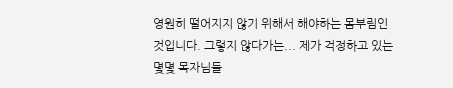영원히 떨어지지 않기 위해서 해야하는 몸부림인 것입니다. 그렇지 않다가는... 제가 걱정하고 있는 몇몇 목자님들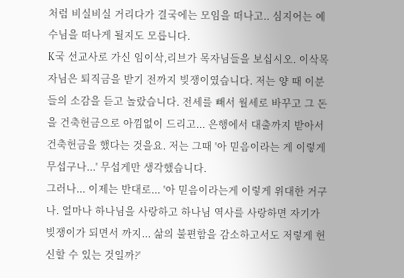처럼 비실비실 거리다가 결국에는 모임을 떠나고.. 심지어는 예수님을 떠나게 될지도 모릅니다.
K국 선교사로 가신 임이삭,리브가 목자님들을 보십시오. 이삭목자님은 퇴직금을 받기 전까지 빚쟁이였습니다. 저는 양 때 이분들의 소감을 듣고 놀랐습니다. 전세를 빼서 월세로 바꾸고 그 돈을 건축헌금으로 아낌없이 드리고... 은행에서 대출까지 받아서 건축헌금을 했다는 것을요. 저는 그때 '아 믿음이라는 게 이렇게 무섭구나...' 무섭게만 생각했습니다.
그러나... 이제는 반대로... '아 믿음이라는게 이렇게 위대한 거구나. 얼마나 하나님을 사랑하고 하나님 역사를 사랑하면 자기가 빚쟁이가 되면서 까지... 삶의 불편함을 감소하고서도 저렇게 헌신할 수 있는 것일까?'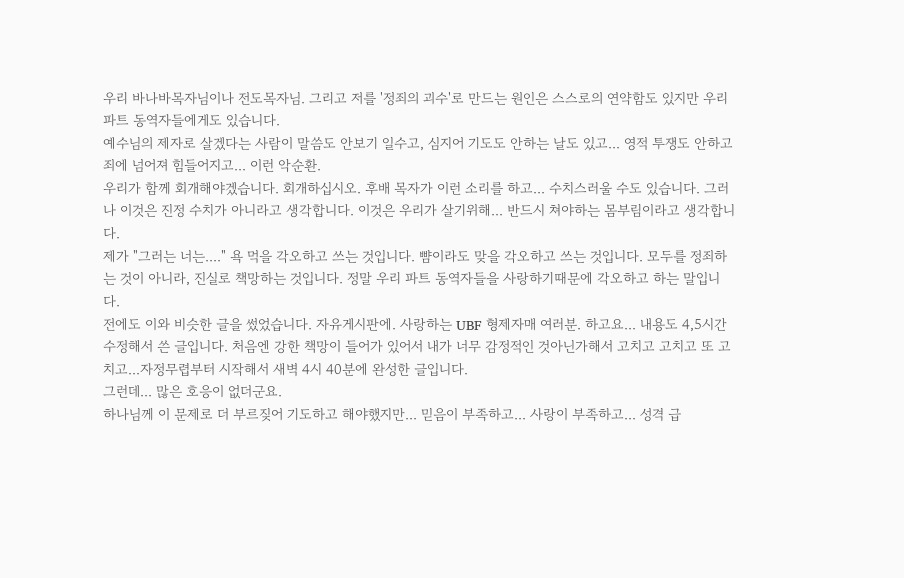우리 바나바목자님이나 전도목자님. 그리고 저를 '정죄의 괴수'로 만드는 원인은 스스로의 연약함도 있지만 우리 파트 동역자들에게도 있습니다.
예수님의 제자로 살겠다는 사람이 말씀도 안보기 일수고, 심지어 기도도 안하는 날도 있고... 영적 투쟁도 안하고 죄에 넘어져 힘들어지고... 이런 악순환.
우리가 함께 회개해야겠습니다. 회개하십시오. 후배 목자가 이런 소리를 하고... 수치스러울 수도 있습니다. 그러나 이것은 진정 수치가 아니라고 생각합니다. 이것은 우리가 살기위해... 반드시 쳐야하는 몸부림이라고 생각합니다.
제가 "그러는 너는...." 욕 먹을 각오하고 쓰는 것입니다. 뺨이라도 맞을 각오하고 쓰는 것입니다. 모두를 정죄하는 것이 아니라, 진실로 책망하는 것입니다. 정말 우리 파트 동역자들을 사랑하기때문에 각오하고 하는 말입니다.
전에도 이와 비슷한 글을 썼었습니다. 자유게시판에. 사랑하는 UBF 형제자매 여러분. 하고요... 내용도 4,5시간 수정해서 쓴 글입니다. 처음엔 강한 책망이 들어가 있어서 내가 너무 감정적인 것아닌가해서 고치고 고치고 또 고치고...자정무렵부터 시작해서 새벽 4시 40분에 완성한 글입니다.
그런데... 많은 호응이 없더군요.
하나님께 이 문제로 더 부르짖어 기도하고 해야했지만... 믿음이 부족하고... 사랑이 부족하고... 성격 급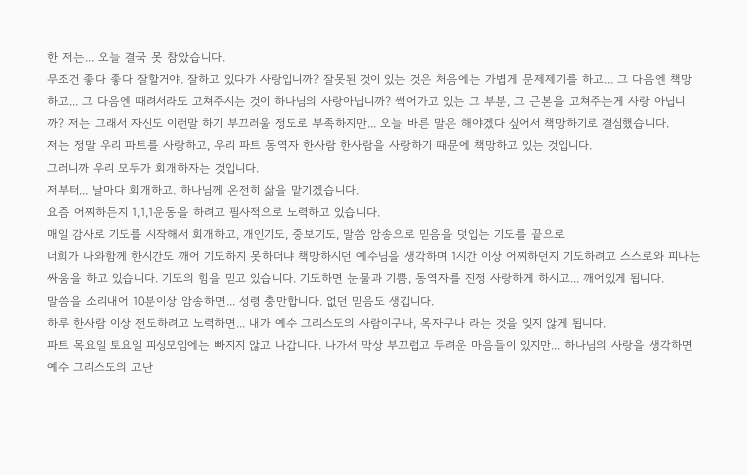한 저는... 오늘 결국 못 참았습니다.
무조건 좋다 좋다 잘할거야. 잘하고 있다가 사랑입니까? 잘못된 것이 있는 것은 처음에는 가볍게 문제제기를 하고... 그 다음엔 책망하고... 그 다음엔 때려서라도 고쳐주시는 것이 하나님의 사랑아닙니까? 썩어가고 있는 그 부분, 그 근본을 고쳐주는게 사랑 아닙니까? 저는 그래서 자신도 이런말 하기 부끄러울 정도로 부족하지만... 오늘 바른 말은 해야겠다 싶어서 책망하기로 결심했습니다.
저는 정말 우리 파트를 사랑하고, 우리 파트 동역자 한사람 한사람을 사랑하기 때문에 책망하고 있는 것입니다.
그러니까 우리 모두가 회개하자는 것입니다.
저부터... 날마다 회개하고. 하나님께 온전히 삶을 맡기겠습니다.
요즘 어찌하든지 1,1,1운동을 하려고 필사적으로 노력하고 있습니다.
매일 감사로 기도를 시작해서 회개하고, 개인기도, 중보기도, 말씀 암송으로 믿음을 덧입는 기도를 끝으로
너희가 나와함께 한시간도 깨어 기도하지 못하더냐 책망하시던 예수님을 생각하며 1시간 이상 어찌하던지 기도하려고 스스로와 피나는 싸움을 하고 있습니다. 기도의 힘을 믿고 있습니다. 기도하면 눈물과 기쁨, 동역자를 진정 사랑하게 하시고... 깨어있게 됩니다.
말씀을 소리내어 10분이상 암송하면... 성령 충만합니다. 없던 믿음도 생깁니다.
하루 한사람 이상 전도하려고 노력하면... 내가 예수 그리스도의 사람이구나, 목자구나 라는 것을 잊지 않게 됩니다.
파트 목요일 토요일 피싱모임에는 빠지지 않고 나갑니다. 나가서 막상 부끄럽고 두려운 마음들이 있지만... 하나님의 사랑을 생각하면 예수 그리스도의 고난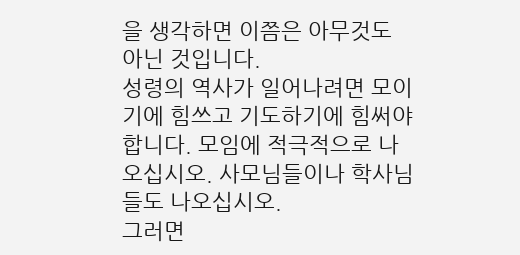을 생각하면 이쯤은 아무것도 아닌 것입니다.
성령의 역사가 일어나려면 모이기에 힘쓰고 기도하기에 힘써야합니다. 모임에 적극적으로 나오십시오. 사모님들이나 학사님들도 나오십시오.
그러면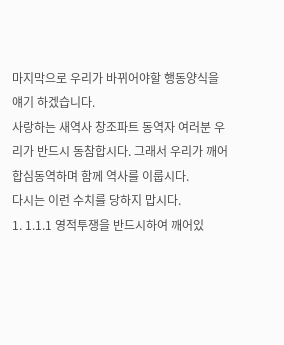마지막으로 우리가 바뀌어야할 행동양식을 얘기 하겠습니다.
사랑하는 새역사 창조파트 동역자 여러분 우리가 반드시 동참합시다. 그래서 우리가 깨어 합심동역하며 함께 역사를 이룹시다.
다시는 이런 수치를 당하지 맙시다.
1. 1.1.1 영적투쟁을 반드시하여 깨어있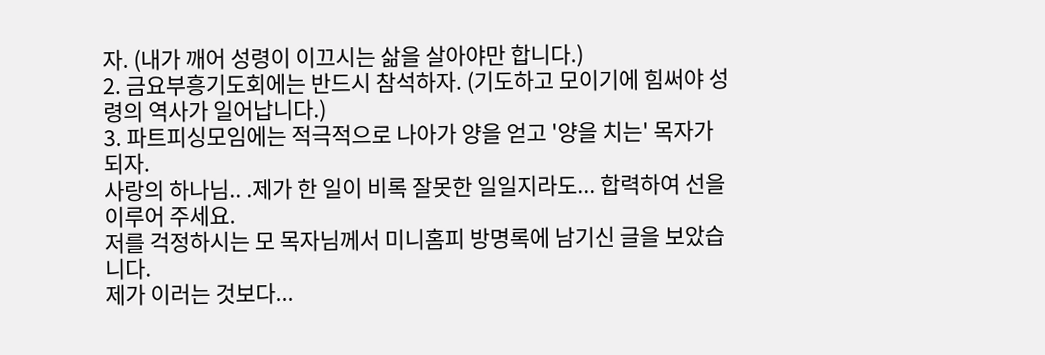자. (내가 깨어 성령이 이끄시는 삶을 살아야만 합니다.)
2. 금요부흥기도회에는 반드시 참석하자. (기도하고 모이기에 힘써야 성령의 역사가 일어납니다.)
3. 파트피싱모임에는 적극적으로 나아가 양을 얻고 '양을 치는' 목자가 되자.
사랑의 하나님.. .제가 한 일이 비록 잘못한 일일지라도... 합력하여 선을 이루어 주세요.
저를 걱정하시는 모 목자님께서 미니홈피 방명록에 남기신 글을 보았습니다.
제가 이러는 것보다...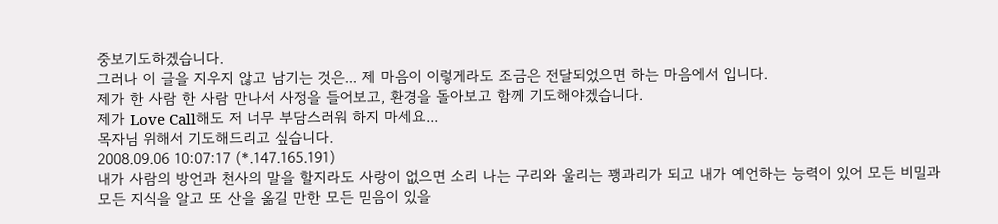중보기도하겠습니다.
그러나 이 글을 지우지 않고 남기는 것은... 제 마음이 이렇게라도 조금은 전달되었으면 하는 마음에서 입니다.
제가 한 사람 한 사람 만나서 사정을 들어보고, 환경을 돌아보고 함께 기도해야겠습니다.
제가 Love Call해도 저 너무 부담스러워 하지 마세요...
목자님 위해서 기도해드리고 싶습니다.
2008.09.06 10:07:17 (*.147.165.191)
내가 사람의 방언과 천사의 말을 할지라도 사랑이 없으면 소리 나는 구리와 울리는 꽹과리가 되고 내가 예언하는 능력이 있어 모든 비밀과 모든 지식을 알고 또 산을 옮길 만한 모든 믿음이 있을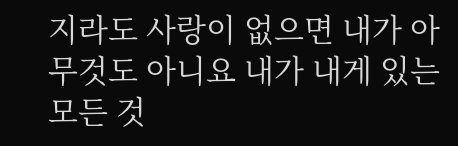지라도 사랑이 없으면 내가 아무것도 아니요 내가 내게 있는 모든 것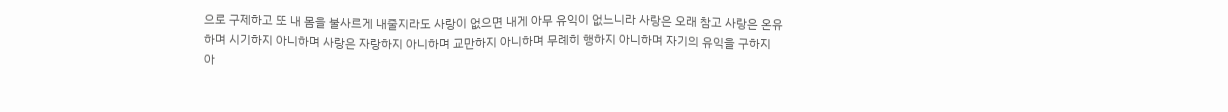으로 구제하고 또 내 몸을 불사르게 내줄지라도 사랑이 없으면 내게 아무 유익이 없느니라 사랑은 오래 참고 사랑은 온유하며 시기하지 아니하며 사랑은 자랑하지 아니하며 교만하지 아니하며 무례히 행하지 아니하며 자기의 유익을 구하지 아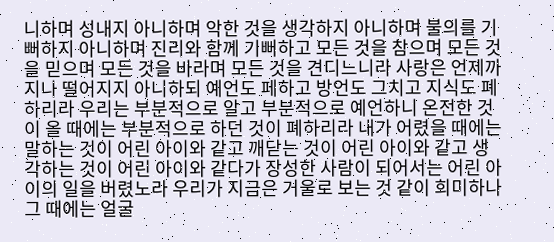니하며 성내지 아니하며 악한 것을 생각하지 아니하며 불의를 기뻐하지 아니하며 진리와 함께 기뻐하고 모든 것을 참으며 모든 것을 믿으며 모든 것을 바라며 모든 것을 견디느니라 사랑은 언제까지나 떨어지지 아니하되 예언도 페하고 방언도 그치고 지식도 폐하리라 우리는 부분적으로 알고 부분적으로 예언하니 온전한 것이 올 때에는 부분적으로 하던 것이 폐하리라 내가 어렸을 때에는 말하는 것이 어린 아이와 같고 깨닫는 것이 어린 아이와 같고 생각하는 것이 어린 아이와 같다가 장성한 사람이 되어서는 어린 아이의 일을 버렸노라 우리가 지금은 거울로 보는 것 같이 희미하나 그 때에는 얼굴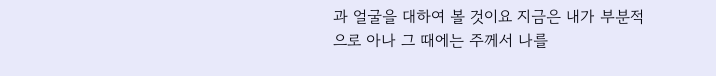과 얼굴을 대하여 볼 것이요 지금은 내가 부분적으로 아나 그 때에는 주께서 나를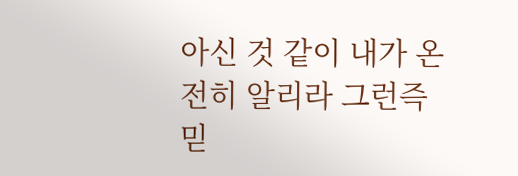아신 것 같이 내가 온전히 알리라 그런즉 믿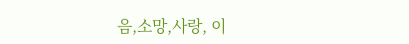음,소망,사랑, 이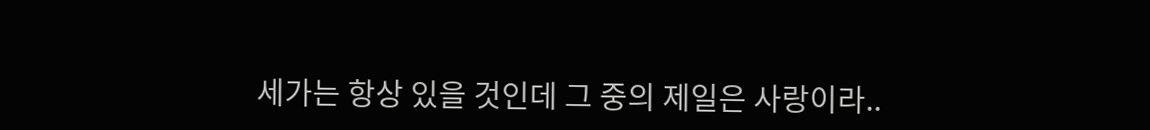세가는 항상 있을 것인데 그 중의 제일은 사랑이라..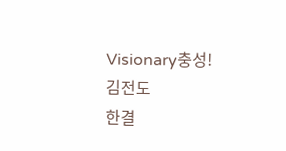Visionary충성!
김전도
한결